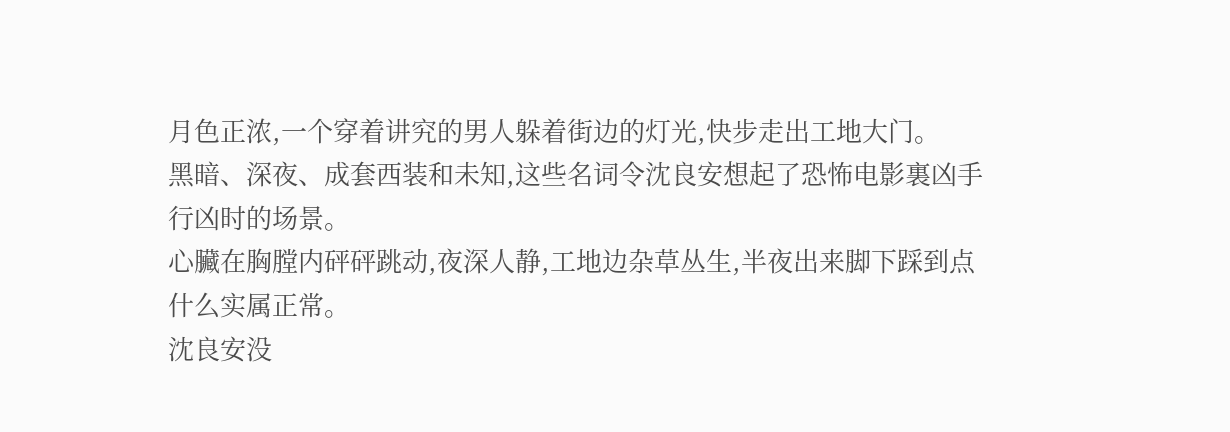月色正浓,一个穿着讲究的男人躲着街边的灯光,快步走出工地大门。
黑暗、深夜、成套西装和未知,这些名词令沈良安想起了恐怖电影裏凶手行凶时的场景。
心臟在胸膛内砰砰跳动,夜深人静,工地边杂草丛生,半夜出来脚下踩到点什么实属正常。
沈良安没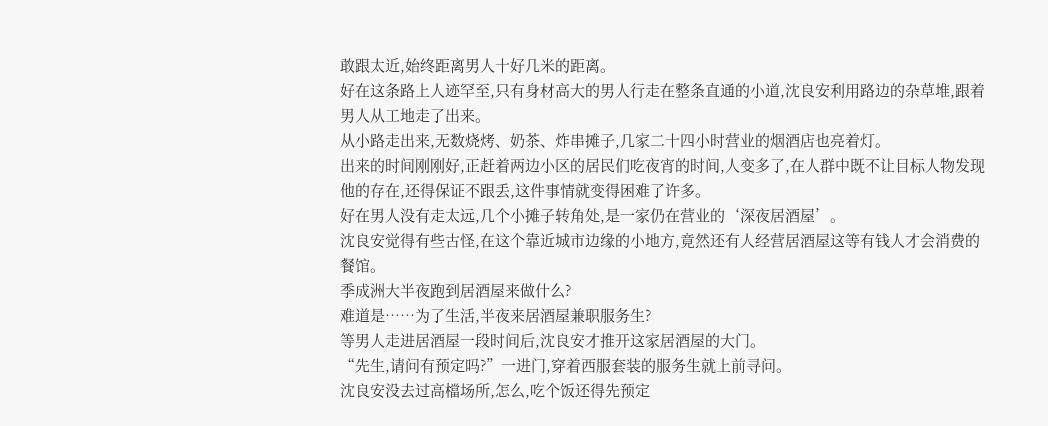敢跟太近,始终距离男人十好几米的距离。
好在这条路上人迹罕至,只有身材高大的男人行走在整条直通的小道,沈良安利用路边的杂草堆,跟着男人从工地走了出来。
从小路走出来,无数烧烤、奶茶、炸串摊子,几家二十四小时营业的烟酒店也亮着灯。
出来的时间刚刚好,正赶着两边小区的居民们吃夜宵的时间,人变多了,在人群中既不让目标人物发现他的存在,还得保证不跟丢,这件事情就变得困难了许多。
好在男人没有走太远,几个小摊子转角处,是一家仍在营业的‘深夜居酒屋’。
沈良安觉得有些古怪,在这个靠近城市边缘的小地方,竟然还有人经营居酒屋这等有钱人才会消费的餐馆。
季成洲大半夜跑到居酒屋来做什么?
难道是……为了生活,半夜来居酒屋兼职服务生?
等男人走进居酒屋一段时间后,沈良安才推开这家居酒屋的大门。
“先生,请问有预定吗?”一进门,穿着西服套装的服务生就上前寻问。
沈良安没去过高檔场所,怎么,吃个饭还得先预定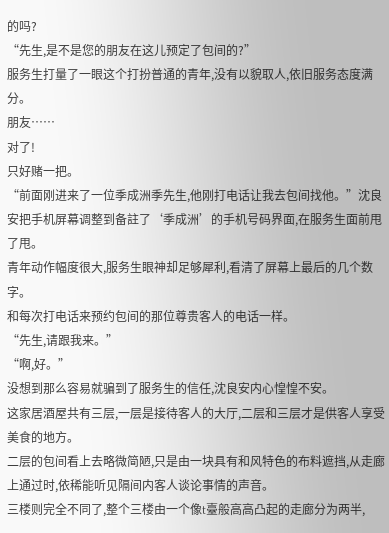的吗?
“先生,是不是您的朋友在这儿预定了包间的?”
服务生打量了一眼这个打扮普通的青年,没有以貌取人,依旧服务态度满分。
朋友……
对了!
只好赌一把。
“前面刚进来了一位季成洲季先生,他刚打电话让我去包间找他。”沈良安把手机屏幕调整到备註了‘季成洲’的手机号码界面,在服务生面前甩了甩。
青年动作幅度很大,服务生眼神却足够犀利,看清了屏幕上最后的几个数字。
和每次打电话来预约包间的那位尊贵客人的电话一样。
“先生,请跟我来。”
“啊,好。”
没想到那么容易就骗到了服务生的信任,沈良安内心惶惶不安。
这家居酒屋共有三层,一层是接待客人的大厅,二层和三层才是供客人享受美食的地方。
二层的包间看上去略微简陋,只是由一块具有和风特色的布料遮挡,从走廊上通过时,依稀能听见隔间内客人谈论事情的声音。
三楼则完全不同了,整个三楼由一个像t臺般高高凸起的走廊分为两半,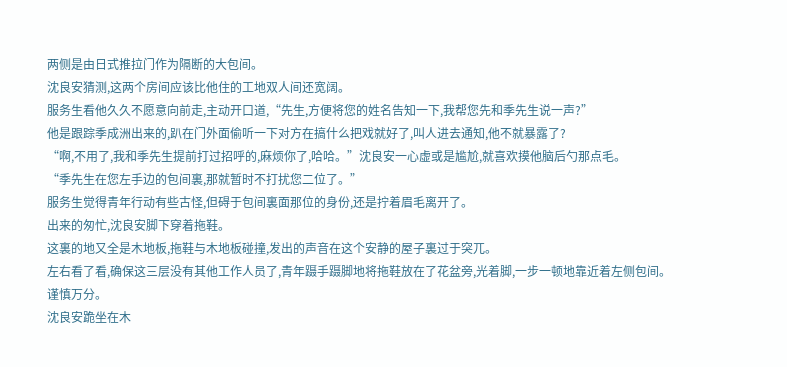两侧是由日式推拉门作为隔断的大包间。
沈良安猜测,这两个房间应该比他住的工地双人间还宽阔。
服务生看他久久不愿意向前走,主动开口道,“先生,方便将您的姓名告知一下,我帮您先和季先生说一声?”
他是跟踪季成洲出来的,趴在门外面偷听一下对方在搞什么把戏就好了,叫人进去通知,他不就暴露了?
“啊,不用了,我和季先生提前打过招呼的,麻烦你了,哈哈。”沈良安一心虚或是尴尬,就喜欢摸他脑后勺那点毛。
“季先生在您左手边的包间裏,那就暂时不打扰您二位了。”
服务生觉得青年行动有些古怪,但碍于包间裏面那位的身份,还是拧着眉毛离开了。
出来的匆忙,沈良安脚下穿着拖鞋。
这裏的地又全是木地板,拖鞋与木地板碰撞,发出的声音在这个安静的屋子裏过于突兀。
左右看了看,确保这三层没有其他工作人员了,青年蹑手蹑脚地将拖鞋放在了花盆旁,光着脚,一步一顿地靠近着左侧包间。
谨慎万分。
沈良安跪坐在木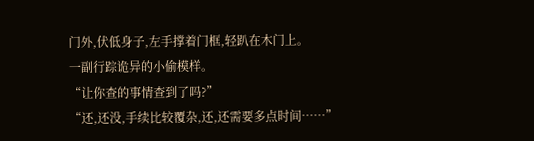门外,伏低身子,左手撑着门框,轻趴在木门上。
一副行踪诡异的小偷模样。
“让你查的事情查到了吗?”
“还,还没,手续比较覆杂,还,还需要多点时间……”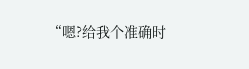“嗯?给我个准确时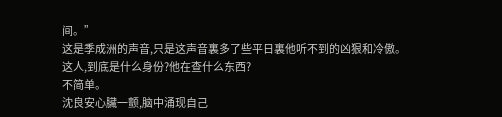间。”
这是季成洲的声音,只是这声音裏多了些平日裏他听不到的凶狠和冷傲。
这人,到底是什么身份?他在查什么东西?
不简单。
沈良安心臟一颤,脑中涌现自己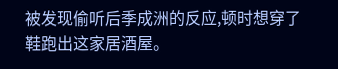被发现偷听后季成洲的反应,顿时想穿了鞋跑出这家居酒屋。